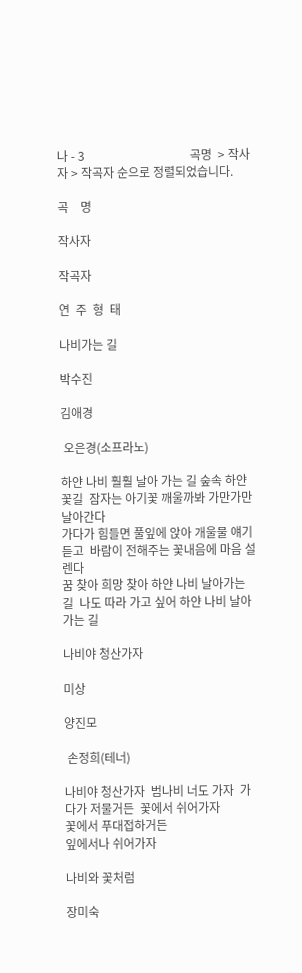나 - 3                                   곡명  > 작사자 > 작곡자 순으로 정렬되었습니다.

곡    명

작사자

작곡자

연  주  형  태

나비가는 길

박수진

김애경

 오은경(소프라노)

하얀 나비 훨훨 날아 가는 길 숲속 하얀 꽃길  잠자는 아기꽃 깨울까봐 가만가만 날아간다
가다가 힘들면 풀잎에 앉아 개울물 얘기 듣고  바람이 전해주는 꽃내음에 마음 설렌다
꿈 찾아 희망 찾아 하얀 나비 날아가는 길  나도 따라 가고 싶어 하얀 나비 날아가는 길

나비야 청산가자

미상

양진모

 손정희(테너)

나비야 청산가자  범나비 너도 가자  가다가 저물거든  꽃에서 쉬어가자
꽃에서 푸대접하거든
잎에서나 쉬어가자

나비와 꽃처럼

장미숙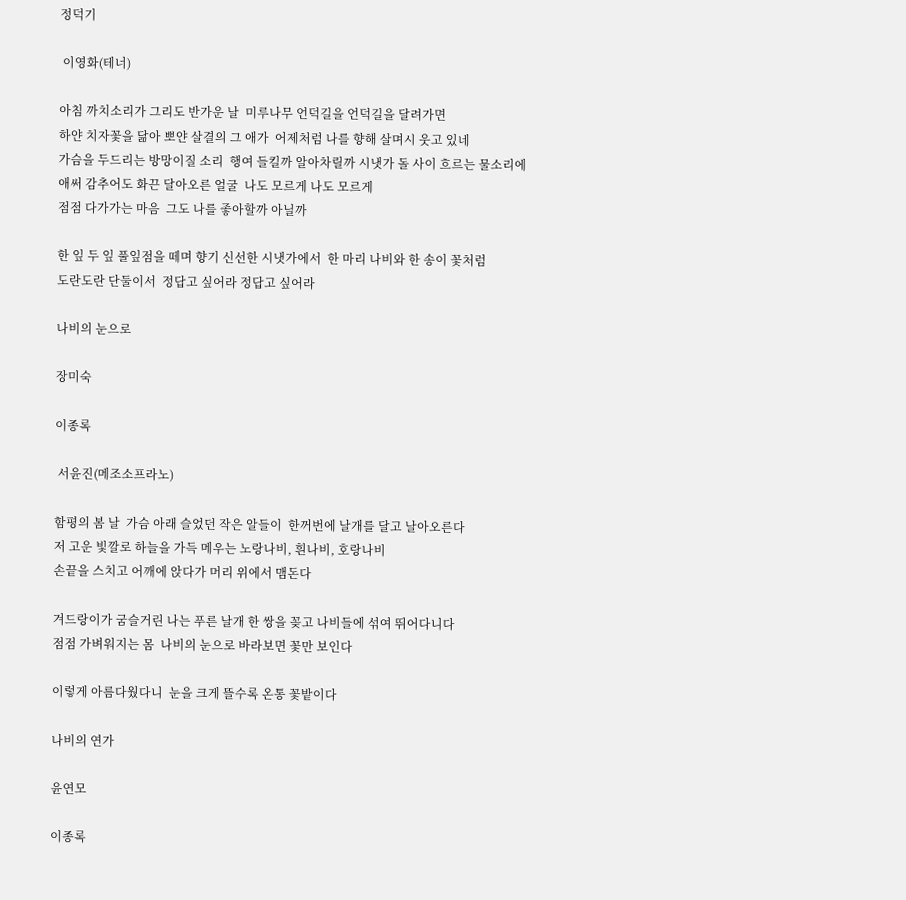정덕기

 이영화(테너)

아침 까치소리가 그리도 반가운 날  미루나무 언덕길을 언덕길을 달려가면
하얀 치자꽃을 닮아 뽀얀 살결의 그 애가  어제처럼 나를 향해 살며시 웃고 있네
가슴을 두드리는 방망이질 소리  행여 들킬까 알아차릴까 시냇가 돌 사이 흐르는 물소리에
애써 감추어도 화끈 달아오른 얼굴  나도 모르게 나도 모르게
점점 다가가는 마음  그도 나를 좋아할까 아닐까

한 잎 두 잎 풀잎점을 떼며 향기 신선한 시냇가에서  한 마리 나비와 한 송이 꽃처럼
도란도란 단둘이서  정답고 싶어라 정답고 싶어라

나비의 눈으로

장미숙

이종록

 서윤진(메조소프라노)

함평의 봄 날  가슴 아래 슬었던 작은 알들이  한꺼번에 날개를 달고 날아오른다
저 고운 빛깔로 하늘을 가득 메우는 노랑나비, 흰나비, 호랑나비
손끝을 스치고 어깨에 앉다가 머리 위에서 맴돈다

겨드랑이가 굼슬거린 나는 푸른 날개 한 쌍을 꽂고 나비들에 섞여 뛰어다니다
점점 가벼워지는 몸  나비의 눈으로 바라보면 꽃만 보인다

이렇게 아름다웠다니  눈을 크게 뜰수록 온통 꽃밭이다

나비의 연가

윤연모

이종록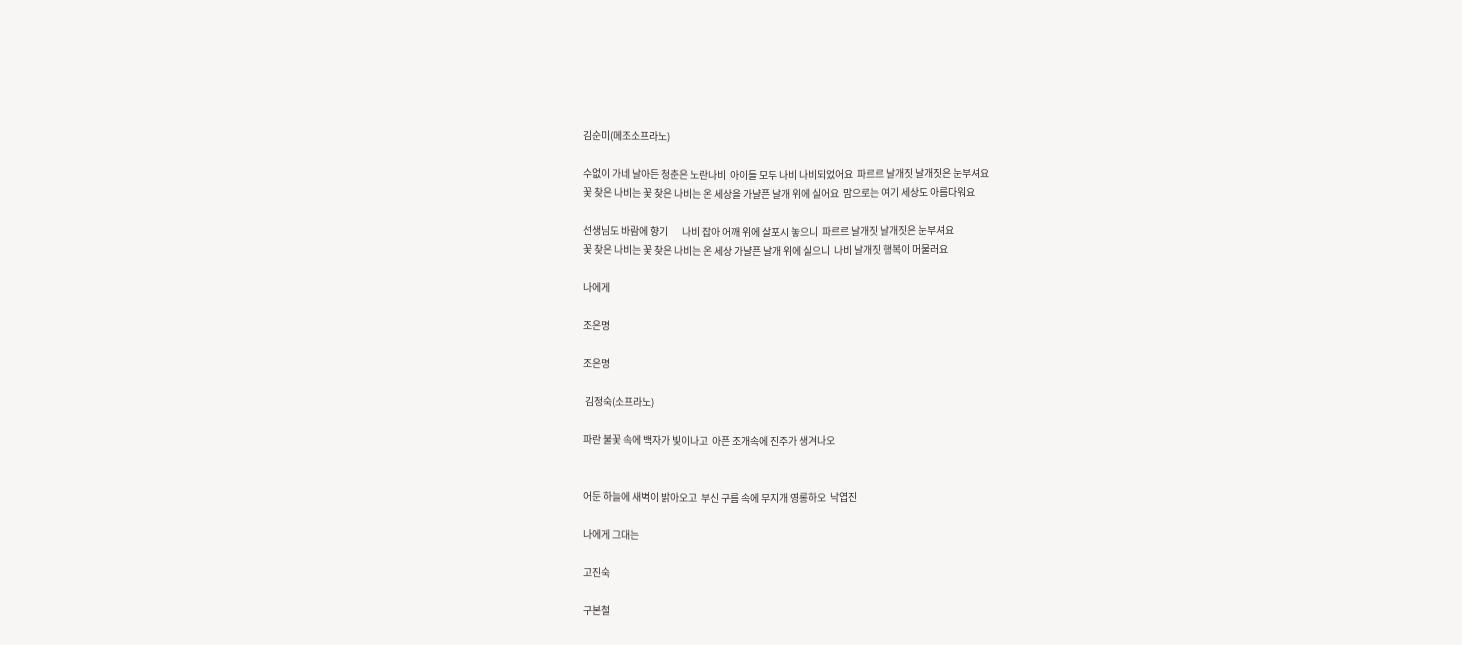김순미(메조소프라노)

수없이 가네 날아든 청춘은 노란나비  아이들 모두 나비 나비되었어요  파르르 날개짓 날개짓은 눈부셔요
꽃 찾은 나비는 꽃 찾은 나비는 온 세상을 가냘픈 날개 위에 실어요  맘으로는 여기 세상도 아름다워요

선생님도 바람에 향기       나비 잡아 어깨 위에 살포시 놓으니  파르르 날개짓 날개짓은 눈부셔요
꽃 찾은 나비는 꽃 찾은 나비는 온 세상 가냘픈 날개 위에 실으니  나비 날개짓 행복이 머물러요

나에게

조은명

조은명

 김정숙(소프라노)

파란 불꽃 속에 백자가 빛이나고  아픈 조개속에 진주가 생겨나오


어둔 하늘에 새벽이 밝아오고  부신 구름 속에 무지개 영롱하오  낙엽진

나에게 그대는

고진숙

구본철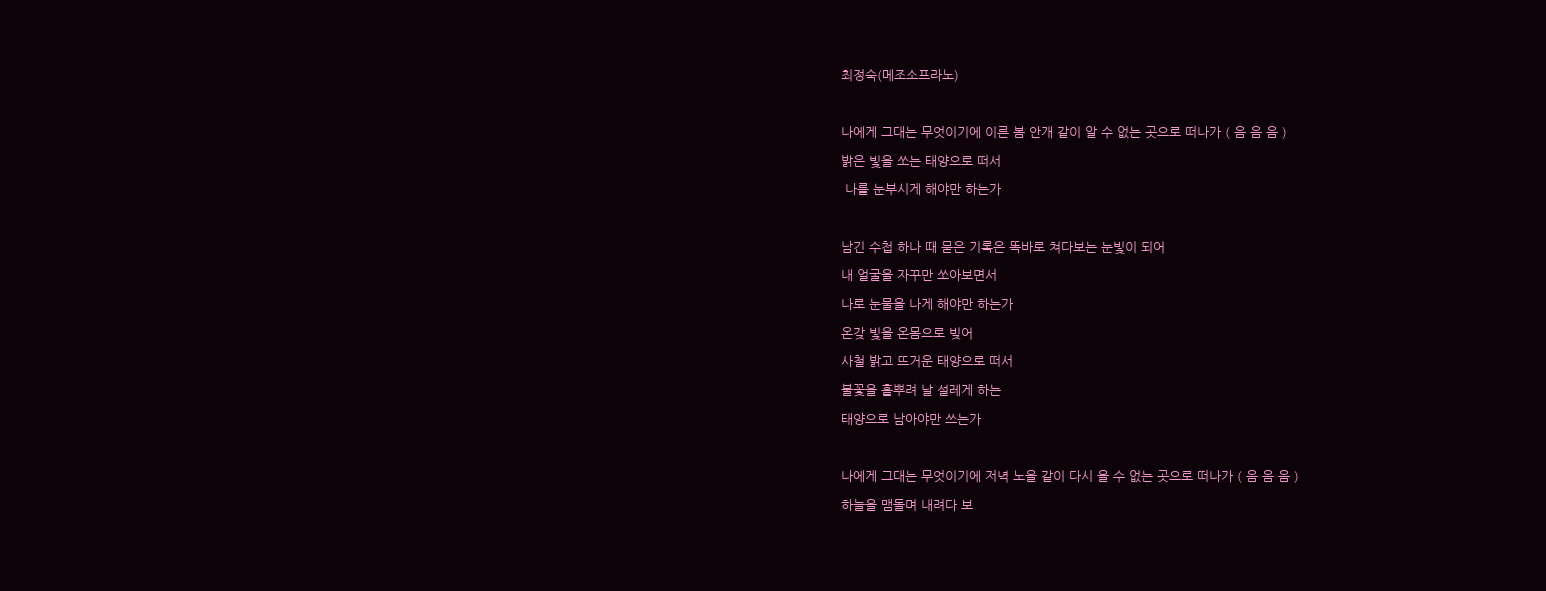최정숙(메조소프라노)

나에게 그대는 무엇이기에 이른 봄 안개 같이 알 수 없는 곳으로 떠나가 ( 음 음 음 )
밝은 빛을 쏘는 태양으로 떠서
 나를 눈부시게 해야만 하는가

남긴 수첩 하나 때 묻은 기록은 똑바로 쳐다보는 눈빛이 되어
내 얼굴을 자꾸만 쏘아보면서
나로 눈물을 나게 해야만 하는가
온갖 빛을 온몸으로 빚어
사철 밝고 뜨거운 태양으로 떠서
불꽃을 흩뿌려 날 설레게 하는
태양으로 남아야만 쓰는가

나에게 그대는 무엇이기에 저녁 노을 같이 다시 올 수 없는 곳으로 떠나가 ( 음 음 음 )
하늘을 맴돌며 내려다 보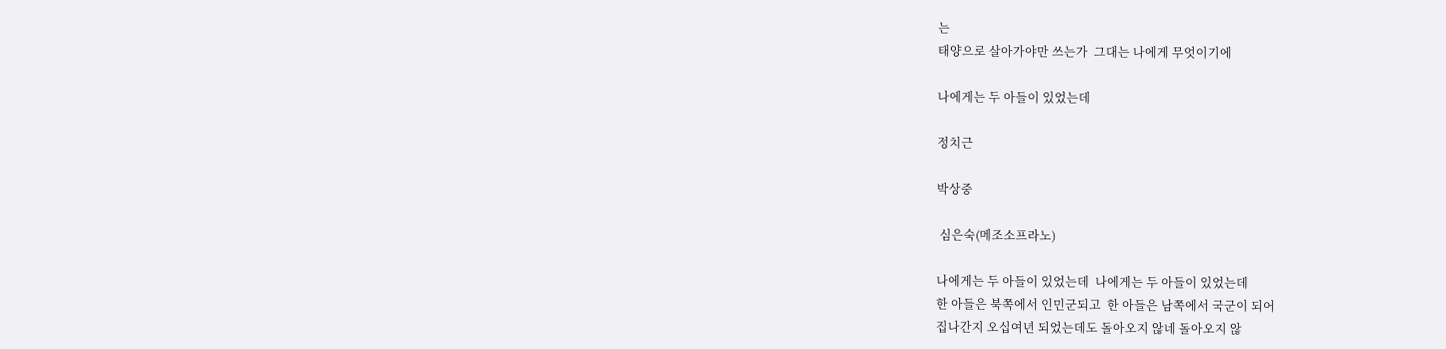는
태양으로 살아가야만 쓰는가  그대는 나에게 무엇이기에

나에게는 두 아들이 있었는데

정치근

박상중

 심은숙(메조소프라노)

나에게는 두 아들이 있었는데  나에게는 두 아들이 있었는데
한 아들은 북쪽에서 인민군되고  한 아들은 남쪽에서 국군이 되어
집나간지 오십여년 되었는데도 돌아오지 않네 돌아오지 않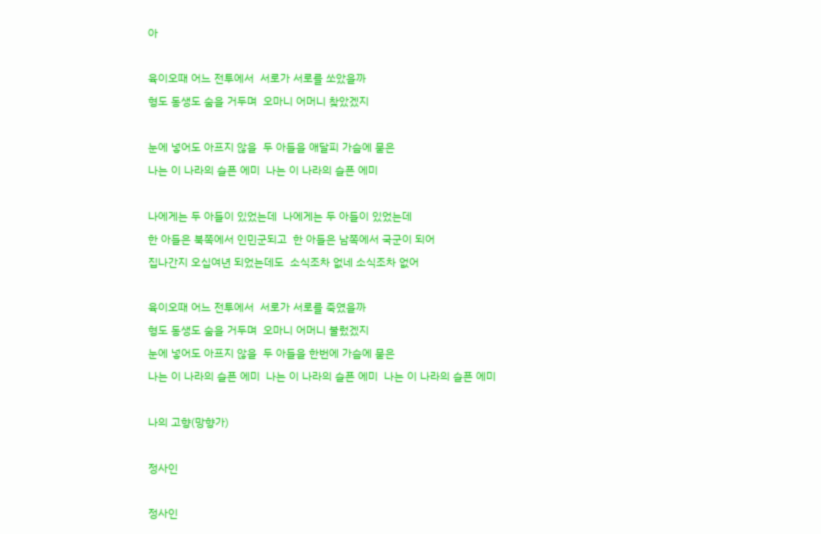아

육이오때 어느 전투에서  서로가 서로를 쏘았을까
형도 동생도 숨을 거두며  오마니 어머니 찾았겠지

눈에 넣어도 아프지 않을  두 아들을 애달피 가슴에 묻은
나는 이 나라의 슬픈 에미  나는 이 나라의 슬픈 에미

나에게는 두 아들이 있었는데  나에게는 두 아들이 있었는데
한 아들은 북쪽에서 인민군되고  한 아들은 남쪽에서 국군이 되어
집나간지 오십여년 되었는데도  소식조차 없네 소식조차 없어

육이오때 어느 전투에서  서로가 서로를 죽였을까
형도 동생도 숨을 거두며  오마니 어머니 불렀겠지
눈에 넣어도 아프지 않을  두 아들을 한번에 가슴에 묻은
나는 이 나라의 슬픈 에미  나는 이 나라의 슬픈 에미  나는 이 나라의 슬픈 에미

나의 고향(망향가)

정사인

정사인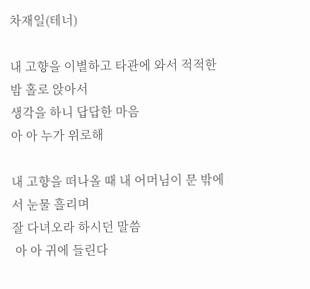차재일(테너)

내 고향을 이별하고 타관에 와서 적적한 밤 홀로 앉아서
생각을 하니 답답한 마음
아 아 누가 위로해

내 고향을 떠나올 때 내 어머님이 문 밖에서 눈물 흘리며
잘 다녀오라 하시던 말씀
 아 아 귀에 들린다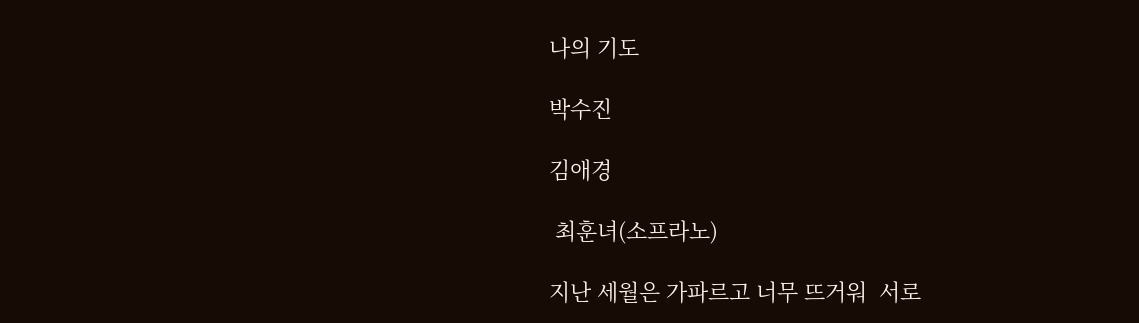나의 기도

박수진

김애경

 최훈녀(소프라노)

지난 세월은 가파르고 너무 뜨거워  서로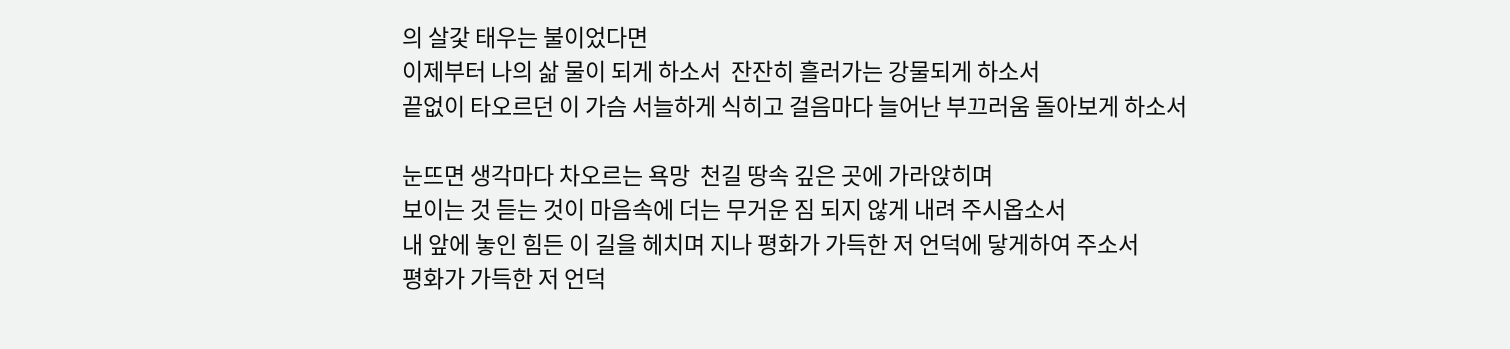의 살갗 태우는 불이었다면
이제부터 나의 삶 물이 되게 하소서  잔잔히 흘러가는 강물되게 하소서
끝없이 타오르던 이 가슴 서늘하게 식히고 걸음마다 늘어난 부끄러움 돌아보게 하소서

눈뜨면 생각마다 차오르는 욕망  천길 땅속 깊은 곳에 가라앉히며
보이는 것 듣는 것이 마음속에 더는 무거운 짐 되지 않게 내려 주시옵소서
내 앞에 놓인 힘든 이 길을 헤치며 지나 평화가 가득한 저 언덕에 닿게하여 주소서
평화가 가득한 저 언덕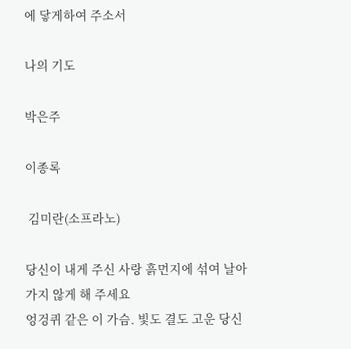에 닿게하여 주소서

나의 기도

박은주

이종록

 김미란(소프라노)

당신이 내게 주신 사랑 흙먼지에 섞여 날아가지 않게 해 주세요
엉겅퀴 같은 이 가슴. 빛도 결도 고운 당신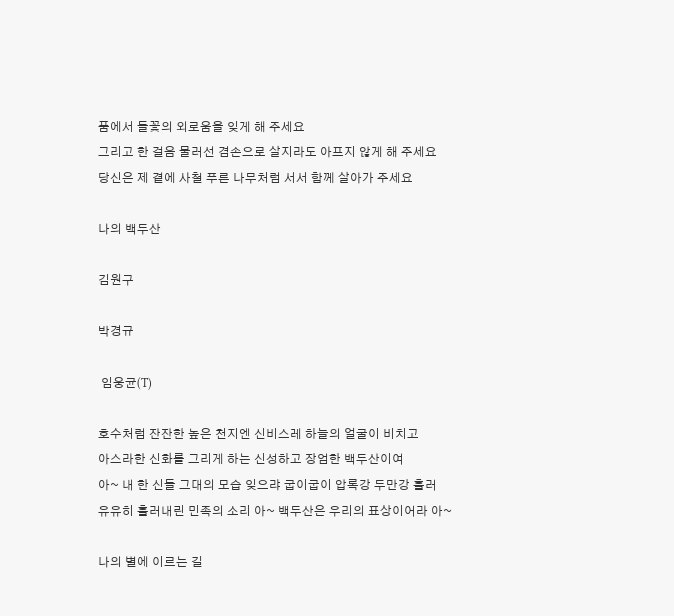품에서 들꽃의 외로움을 잊게 해 주세요
그리고 한 걸음 물러선 겸손으로 살지라도 아프지 않게 해 주세요
당신은 제 곁에 사철 푸른 나무처럼 서서 함께 살아가 주세요

나의 백두산

김원구

박경규

 임웅균(T)

호수처럼 잔잔한 높은 천지엔 신비스레 하늘의 얼굴이 비치고
아스라한 신화를 그리게 하는 신성하고 장엄한 백두산이여
아~ 내 한 신들 그대의 모습 잊으랴 굽이굽이 압록강 두만강 흘러
유유히 흘러내린 민족의 소리 아~ 백두산은 우리의 표상이어라 아~

나의 별에 이르는 길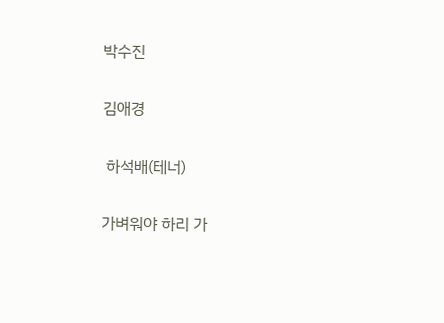박수진

김애경

 하석배(테너)

가벼워야 하리 가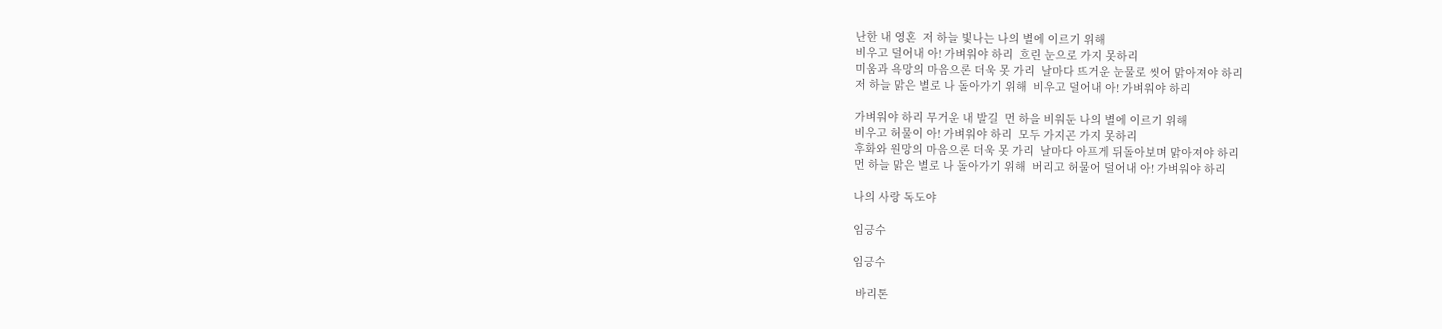난한 내 영혼  저 하늘 빛나는 나의 별에 이르기 위해
비우고 덜어내 아! 가벼워야 하리  흐린 눈으로 가지 못하리
미움과 욕망의 마음으론 더욱 못 가리  날마다 뜨거운 눈물로 씻어 맑아져야 하리
저 하늘 맑은 별로 나 돌아가기 위해  비우고 덜어내 아! 가벼워야 하리

가벼워야 하리 무거운 내 발길  먼 하을 비워둔 나의 별에 이르기 위해
비우고 허물이 아! 가벼워야 하리  모두 가지곤 가지 못하리
후화와 원망의 마음으론 더욱 못 가리  날마다 아프게 뒤돌아보며 맑아져야 하리
먼 하늘 맑은 별로 나 돌아가기 위해  버리고 허물어 덜어내 아! 가벼워야 하리

나의 사랑 독도야

임긍수

임긍수

 바리톤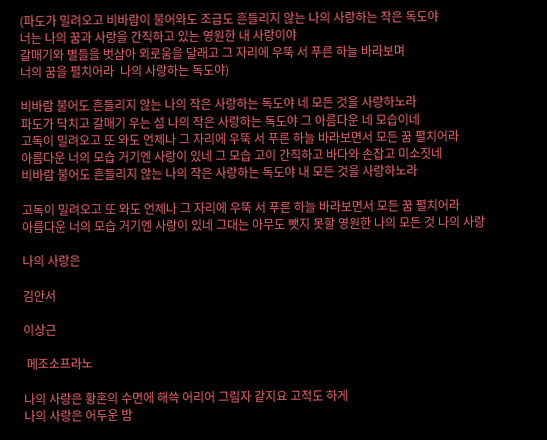(파도가 밀려오고 비바람이 불어와도 조금도 흔들리지 않는 나의 사랑하는 작은 독도야
너는 나의 꿈과 사랑을 간직하고 있는 영원한 내 사랑이야
갈매기와 별들을 벗삼아 외로움을 달래고 그 자리에 우뚝 서 푸른 하늘 바라보며
너의 꿈을 펼치어라  나의 사랑하는 독도야)

비바람 불어도 흔들리지 않는 나의 작은 사랑하는 독도야 네 모든 것을 사랑하노라
파도가 닥치고 갈매기 우는 섬 나의 작은 사랑하는 독도야 그 아름다운 네 모습이네
고독이 밀려오고 또 와도 언제나 그 자리에 우뚝 서 푸른 하늘 바라보면서 모든 꿈 펼치어라
아름다운 너의 모습 거기엔 사랑이 있네 그 모습 고이 간직하고 바다와 손잡고 미소짓네
비바람 불어도 흔들리지 않는 나의 작은 사랑하는 독도야 내 모든 것을 사랑하노라

고독이 밀려오고 또 와도 언제나 그 자리에 우뚝 서 푸른 하늘 바라보면서 모든 꿈 펼치어라
아름다운 너의 모습 거기엔 사랑이 있네 그대는 아무도 뺏지 못할 영원한 나의 모든 것 나의 사랑

나의 사랑은

김안서

이상근

 메조소프라노

나의 사랑은 황혼의 수면에 해쓱 어리어 그림자 같지요 고적도 하게
나의 사랑은 어두운 밤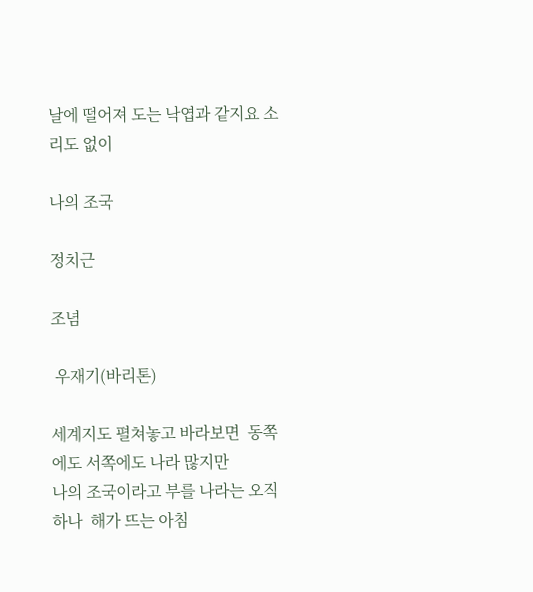날에 떨어져 도는 낙엽과 같지요 소리도 없이

나의 조국

정치근

조념

 우재기(바리톤)

세계지도 펼쳐놓고 바라보면  동쪽에도 서쪽에도 나라 많지만
나의 조국이라고 부를 나라는 오직 하나  해가 뜨는 아침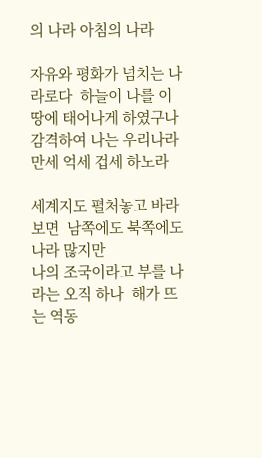의 나라 아침의 나라

자유와 평화가 넘치는 나라로다  하늘이 나를 이 땅에 태어나게 하였구나
감격하여 나는 우리나라 만세 억세 겁세 하노라

세계지도 펼처놓고 바라보면  남쪽에도 북쪽에도 나라 많지만
나의 조국이라고 부를 나라는 오직 하나  해가 뜨는 역동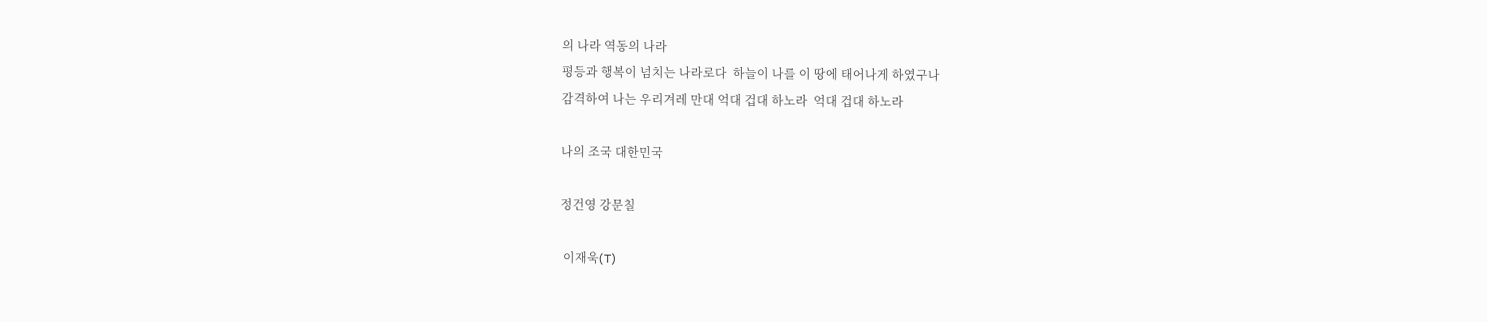의 나라 역동의 나라
평등과 행복이 넘치는 나라로다  하늘이 나를 이 땅에 태어나게 하였구나
감격하여 나는 우리겨레 만대 억대 겁대 하노라  억대 겁대 하노라

나의 조국 대한민국

정건영 강문칠

 이재욱(T)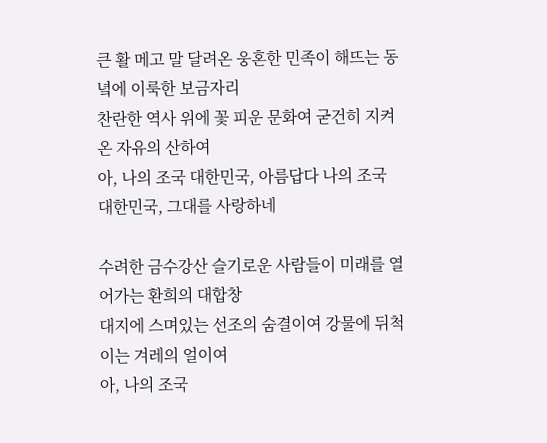큰 활 메고 말 달려온 웅혼한 민족이 해뜨는 동녘에 이룩한 보금자리
찬란한 역사 위에 꽃 피운 문화여 굳건히 지켜온 자유의 산하여
아, 나의 조국 대한민국, 아름답다 나의 조국 대한민국, 그대를 사랑하네

수려한 금수강산 슬기로운 사람들이 미래를 열어가는 환희의 대합창
대지에 스며있는 선조의 숨결이여 강물에 뒤척이는 겨레의 얼이여
아, 나의 조국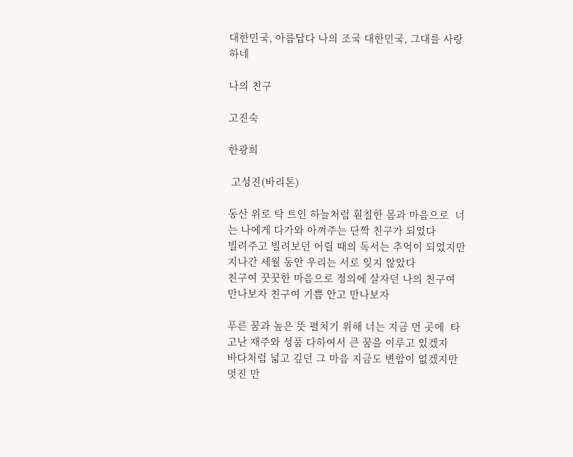대한민국, 아름답다 나의 조국 대한민국, 그대를 사랑하네

나의 친구

고진숙

한광희

 고성진(바리톤)

동산 위로 탁 트인 하늘처럼 훤칠한 몸과 마음으로  너는 나에게 다가와 아껴주는 단짝 친구가 되었다
빌려주고 빌려보던 어릴 때의 독서는 추억이 되었지만
지나간 세월 동안 우리는 서로 잊지 않았다
친구여 꿋꿋한 마음으로 정의에 살자던 나의 친구여
만나보자 친구여 기쁨 안고 만나보자

푸른 꿈과 높은 뜻 펼치기 위해 너는 지금 먼 곳에  타고난 재주와 성품 다하여서 큰 꿈을 이루고 있겠지
바다처럼 넓고 깊던 그 마음 지금도 변함이 없겠지만
멋진 만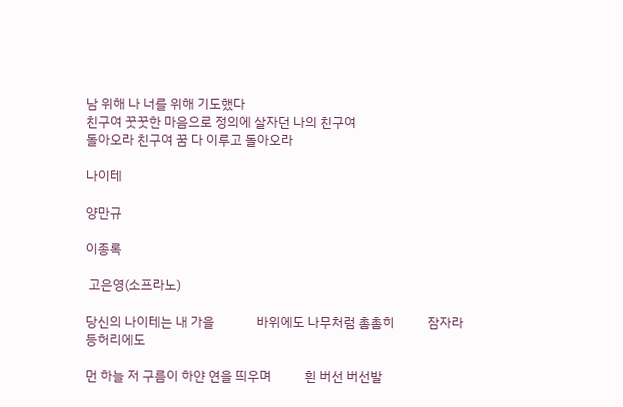남 위해 나 너를 위해 기도했다
친구여 꿋꿋한 마음으로 정의에 살자던 나의 친구여
돌아오라 친구여 꿈 다 이루고 돌아오라

나이테

양만규

이종록

 고은영(소프라노)

당신의 나이테는 내 가을              바위에도 나무처럼 촘촘히           잠자라 등허리에도

먼 하늘 저 구름이 하얀 연을 띄우며           흰 버선 버선발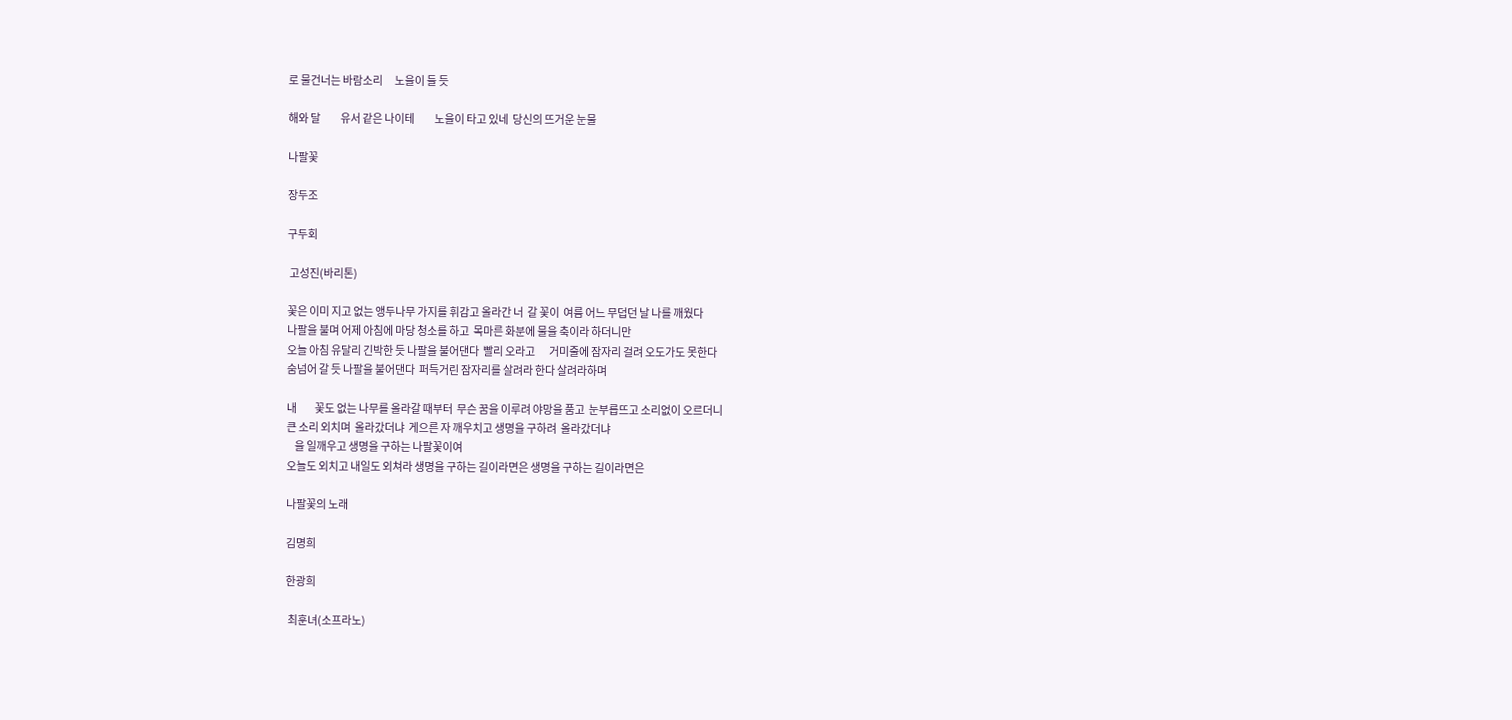로 물건너는 바람소리      노을이 들 듯

해와 달          유서 같은 나이테          노을이 타고 있네  당신의 뜨거운 눈물

나팔꽃

장두조

구두회

 고성진(바리톤)

꽃은 이미 지고 없는 앵두나무 가지를 휘감고 올라간 너  갈 꽃이  여름 어느 무덥던 날 나를 깨웠다
나팔을 불며 어제 아침에 마당 청소를 하고  목마른 화분에 물을 축이라 하더니만
오늘 아침 유달리 긴박한 듯 나팔을 불어댄다  빨리 오라고       거미줄에 잠자리 걸려 오도가도 못한다
숨넘어 갈 듯 나팔을 불어댄다  퍼득거린 잠자리를 살려라 한다 살려라하며

내         꽃도 없는 나무를 올라갈 때부터  무슨 꿈을 이루려 야망을 품고  눈부릅뜨고 소리없이 오르더니
큰 소리 외치며  올라갔더냐  게으른 자 깨우치고 생명을 구하려  올라갔더냐
    을 일깨우고 생명을 구하는 나팔꽃이여
오늘도 외치고 내일도 외쳐라 생명을 구하는 길이라면은 생명을 구하는 길이라면은

나팔꽃의 노래

김명희

한광희

 최훈녀(소프라노)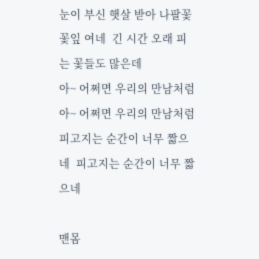눈이 부신 햇살 받아 나팔꽃 꽃잎 여네  긴 시간 오래 피는 꽃들도 많은데
아~ 어쩌면 우리의 만남처럼 아~ 어쩌면 우리의 만남처럼  피고지는 순간이 너무 짧으네  피고지는 순간이 너무 짧으네

맨몸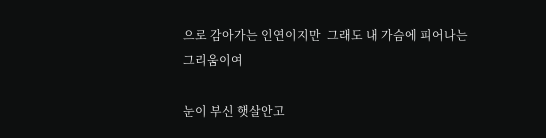으로 감아가는 인연이지만  그래도 내 가슴에 피어나는 그리움이여

눈이 부신 햇살안고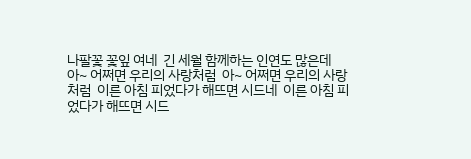나팔꽃 꽃잎 여네  긴 세월 함께하는 인연도 많은데
아~ 어쩌면 우리의 사랑처럼  아~ 어쩌면 우리의 사랑처럼  이른 아침 피었다가 해뜨면 시드네  이른 아침 피었다가 해뜨면 시드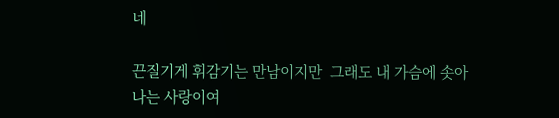네

끈질기게 휘감기는 만남이지만  그래도 내 가슴에 솟아나는 사랑이여